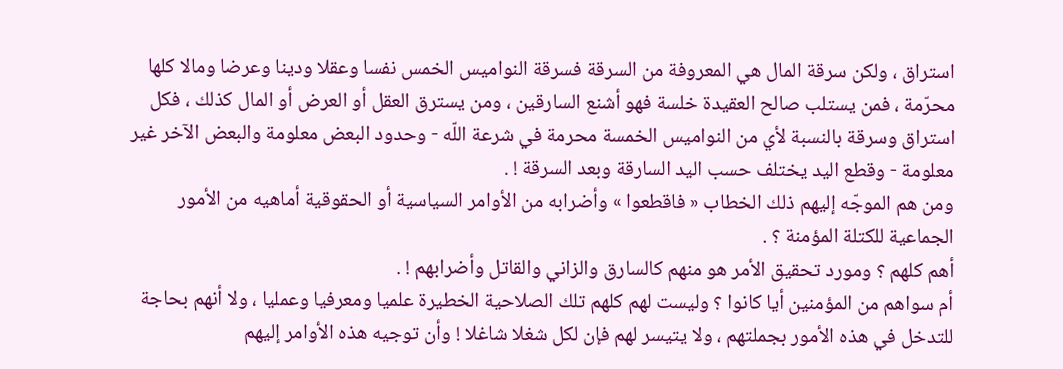استراق ، ولكن سرقة المال هي المعروفة من السرقة فسرقة النواميس الخمس نفسا وعقلا ودينا وعرضا ومالا كلها محرّمة ، فمن يستلب صالح العقيدة خلسة فهو أشنع السارقين ، ومن يسترق العقل أو العرض أو المال كذلك ، فكل استراق وسرقة بالنسبة لأي من النواميس الخمسة محرمة في شرعة اللّه - وحدود البعض معلومة والبعض الآخر غير معلومة - وقطع اليد يختلف حسب اليد السارقة وبعد السرقة ! .
ومن هم الموجّه إليهم ذلك الخطاب « فاقطعوا » وأضرابه من الأوامر السياسية أو الحقوقية أماهيه من الأمور الجماعية للكتلة المؤمنة ؟ .
أهم كلهم ؟ ومورد تحقيق الأمر هو منهم كالسارق والزاني والقاتل وأضرابهم ! .
أم سواهم من المؤمنين أيا كانوا ؟ وليست لهم كلهم تلك الصلاحية الخطيرة علميا ومعرفيا وعمليا ، ولا أنهم بحاجة للتدخل في هذه الأمور بجملتهم ، ولا يتيسر لهم فإن لكل شغلا شاغلا ! وأن توجيه هذه الأوامر إليهم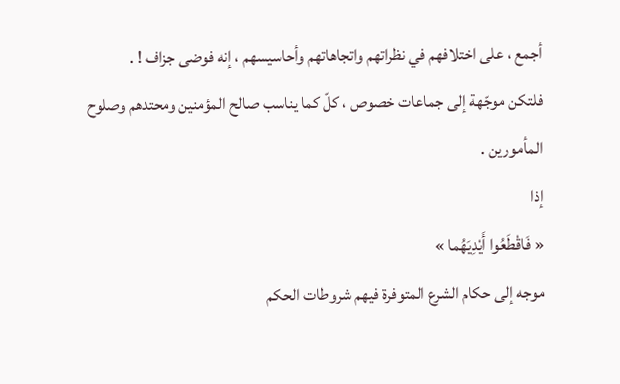أجمع ، على اختلافهم في نظراتهم واتجاهاتهم وأحاسيسهم ، إنه فوضى جزاف ! .
فلتكن موجّهة إلى جماعات خصوص ، كلّ كما يناسب صالح المؤمنين ومحتدهم وصلوح المأمورين .
إذا
« فَاقْطَعُوا أَيْدِيَهُما »
موجه إلى حكام الشرع المتوفرة فيهم شروطات الحكم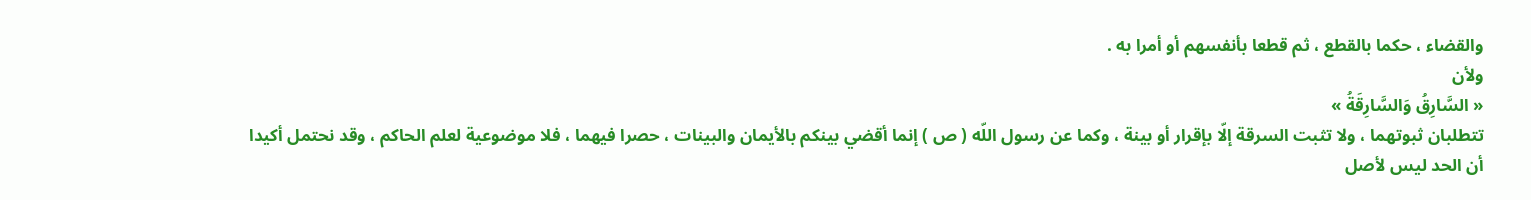والقضاء ، حكما بالقطع ، ثم قطعا بأنفسهم أو أمرا به .
ولأن
« السَّارِقُ وَالسَّارِقَةُ »
تتطلبان ثبوتهما ، ولا تثبت السرقة إلّا بإقرار أو بينة ، وكما عن رسول اللّه ( ص ) إنما أقضي بينكم بالأيمان والبينات ، حصرا فيهما ، فلا موضوعية لعلم الحاكم ، وقد نحتمل أكيدا أن الحد ليس لأصل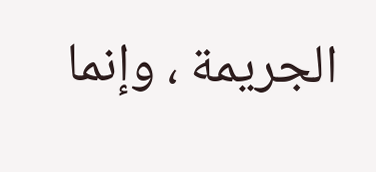الجريمة ، وإنما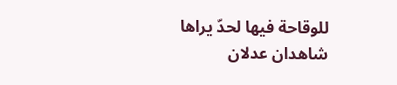للوقاحة فيها لحدّ يراها شاهدان عدلان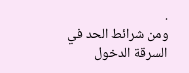.
ومن شرائط الحد في السرقة الدخول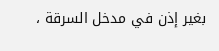بغير إذن في مدخل السرقة ،